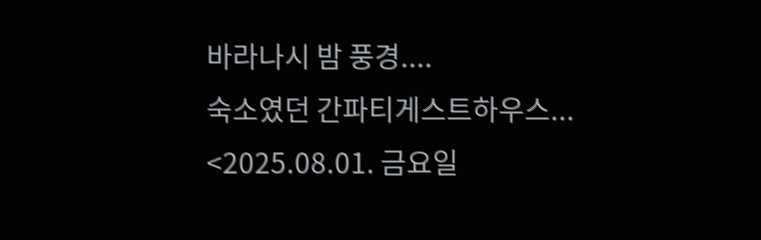바라나시 밤 풍경....
숙소였던 간파티게스트하우스...
<2025.08.01. 금요일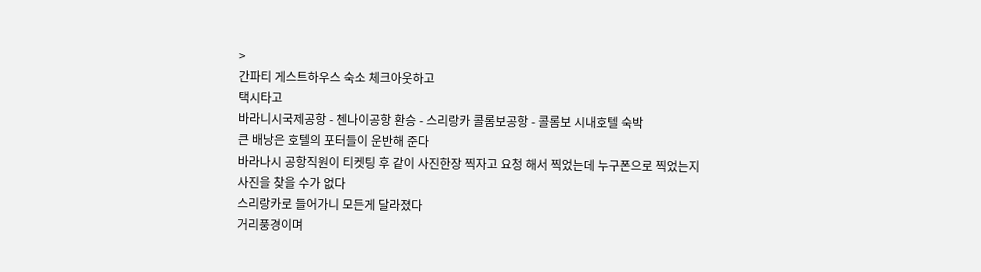>
간파티 게스트하우스 숙소 체크아웃하고
택시타고
바라니시국제공항 - 첸나이공항 환승 - 스리랑카 콜롬보공항 - 콜롬보 시내호텔 숙박
큰 배낭은 호텔의 포터들이 운반해 준다
바라나시 공항직원이 티켓팅 후 같이 사진한장 찍자고 요청 해서 찍었는데 누구폰으로 찍었는지
사진을 찾을 수가 없다
스리랑카로 들어가니 모든게 달라졌다
거리풍경이며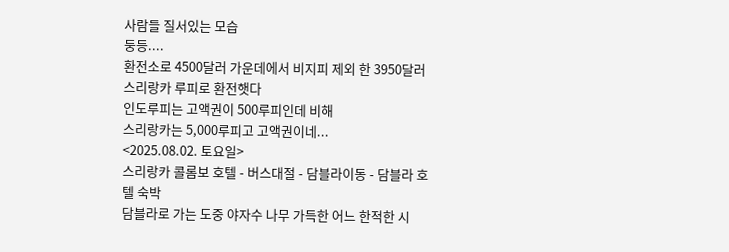사람들 질서있는 모습
둥등....
환전소로 4500달러 가운데에서 비지피 제외 한 3950달러 스리랑카 루피로 환전햇다
인도루피는 고액권이 500루피인데 비해
스리랑카는 5,000루피고 고액권이네...
<2025.08.02. 토요일>
스리랑카 콜롬보 호텔 - 버스대절 - 담블라이동 - 담블라 호텔 숙박
담블라로 가는 도중 야자수 나무 가득한 어느 한적한 시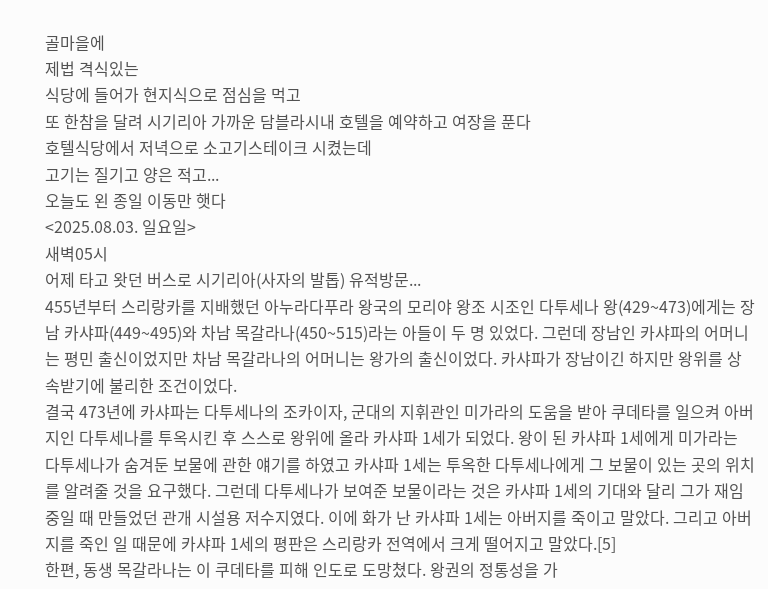골마을에
제법 격식있는
식당에 들어가 현지식으로 점심을 먹고
또 한참을 달려 시기리아 가까운 담블라시내 호텔을 예약하고 여장을 푼다
호텔식당에서 저녁으로 소고기스테이크 시켰는데
고기는 질기고 양은 적고...
오늘도 왼 종일 이동만 햇다
<2025.08.03. 일요일>
새벽05시
어제 타고 왓던 버스로 시기리아(사자의 발톱) 유적방문...
455년부터 스리랑카를 지배했던 아누라다푸라 왕국의 모리야 왕조 시조인 다투세나 왕(429~473)에게는 장남 카샤파(449~495)와 차남 목갈라나(450~515)라는 아들이 두 명 있었다. 그런데 장남인 카샤파의 어머니는 평민 출신이었지만 차남 목갈라나의 어머니는 왕가의 출신이었다. 카샤파가 장남이긴 하지만 왕위를 상속받기에 불리한 조건이었다.
결국 473년에 카샤파는 다투세나의 조카이자, 군대의 지휘관인 미가라의 도움을 받아 쿠데타를 일으켜 아버지인 다투세나를 투옥시킨 후 스스로 왕위에 올라 카샤파 1세가 되었다. 왕이 된 카샤파 1세에게 미가라는 다투세나가 숨겨둔 보물에 관한 얘기를 하였고 카샤파 1세는 투옥한 다투세나에게 그 보물이 있는 곳의 위치를 알려줄 것을 요구했다. 그런데 다투세나가 보여준 보물이라는 것은 카샤파 1세의 기대와 달리 그가 재임 중일 때 만들었던 관개 시설용 저수지였다. 이에 화가 난 카샤파 1세는 아버지를 죽이고 말았다. 그리고 아버지를 죽인 일 때문에 카샤파 1세의 평판은 스리랑카 전역에서 크게 떨어지고 말았다.[5]
한편, 동생 목갈라나는 이 쿠데타를 피해 인도로 도망쳤다. 왕권의 정통성을 가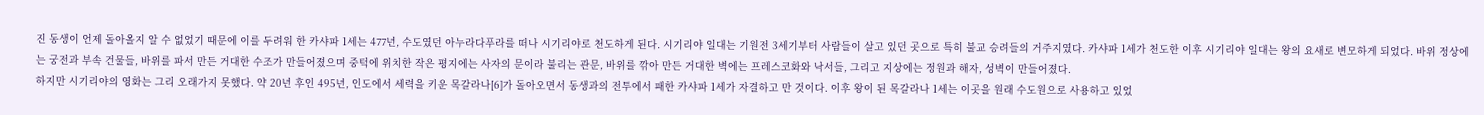진 동생이 언제 돌아올지 알 수 없었기 때문에 이를 두려워 한 카샤파 1세는 477년, 수도였던 아누라다푸라를 떠나 시기리야로 천도하게 된다. 시기리야 일대는 기원전 3세기부터 사람들이 살고 있던 곳으로 특히 불교 승려들의 거주지였다. 카샤파 1세가 천도한 이후 시기리야 일대는 왕의 요새로 변모하게 되었다. 바위 정상에는 궁전과 부속 건물들, 바위를 파서 만든 거대한 수조가 만들어졌으며 중턱에 위치한 작은 평지에는 사자의 문이라 불리는 관문, 바위를 깎아 만든 거대한 벽에는 프레스코화와 낙서들, 그리고 지상에는 정원과 해자, 성벽이 만들어졌다.
하지만 시기리야의 영화는 그리 오래가지 못했다. 약 20년 후인 495년, 인도에서 세력을 키운 목갈라나[6]가 돌아오면서 동생과의 전투에서 패한 카샤파 1세가 자결하고 만 것이다. 이후 왕이 된 목갈라나 1세는 이곳을 원래 수도원으로 사용하고 있었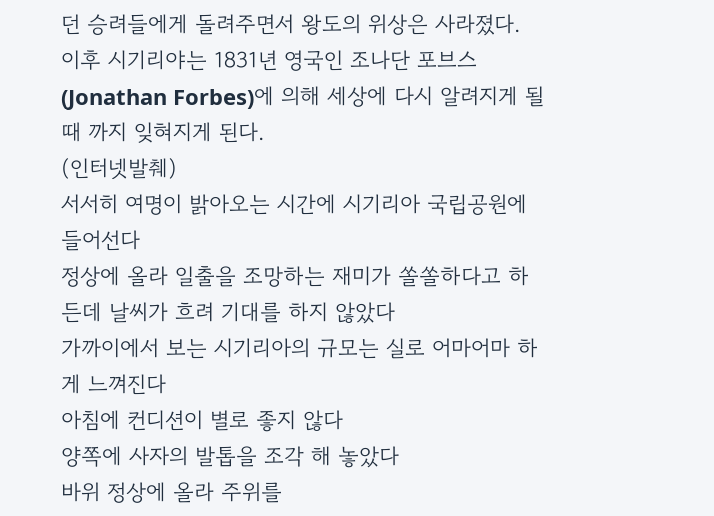던 승려들에게 돌려주면서 왕도의 위상은 사라졌다.
이후 시기리야는 1831년 영국인 조나단 포브스(Jonathan Forbes)에 의해 세상에 다시 알려지게 될때 까지 잊혀지게 된다.
(인터넷발췌)
서서히 여명이 밝아오는 시간에 시기리아 국립공원에 들어선다
정상에 올라 일출을 조망하는 재미가 쏠쏠하다고 하든데 날씨가 흐려 기대를 하지 않았다
가까이에서 보는 시기리아의 규모는 실로 어마어마 하게 느껴진다
아침에 컨디션이 별로 좋지 않다
양쪽에 사자의 발톱을 조각 해 놓았다
바위 정상에 올라 주위를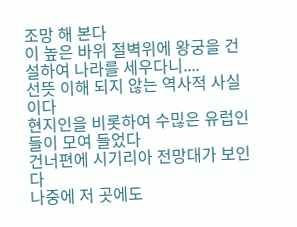조망 해 본다
이 높은 바위 절벽위에 왕궁을 건설하여 나라를 세우다니....
선뜻 이해 되지 않는 역사적 사실이다
현지인을 비롯하여 수믾은 유럽인들이 모여 들었다
건너편에 시기리아 전망대가 보인다
나중에 저 곳에도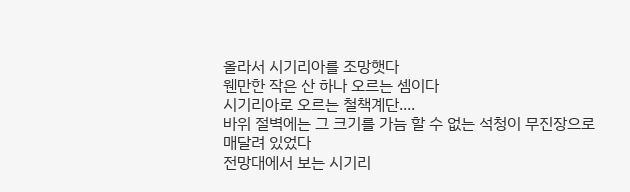올라서 시기리아를 조망햇다
웬만한 작은 산 하나 오르는 셈이다
시기리아로 오르는 철책계단....
바위 절벽에는 그 크기를 가늠 할 수 없는 석청이 무진장으로
매달려 있었다
전망대에서 보는 시기리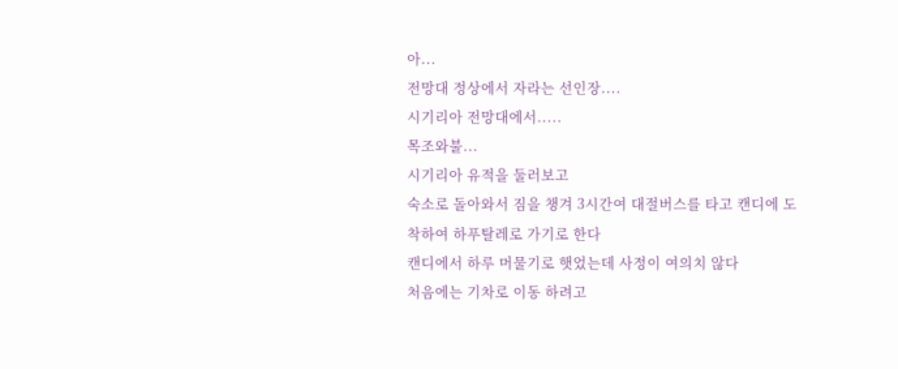아...
전망대 정상에서 자라는 선인장....
시기리아 전망대에서.....
목조와불...
시기리아 유적을 둘러보고
숙소로 돌아와서 짐을 챙겨 3시간여 대절버스를 타고 캔디에 도착하여 하푸탈레로 가기로 한다
캔디에서 하루 머물기로 햇었는데 사정이 여의치 않다
처음에는 기차로 이동 하려고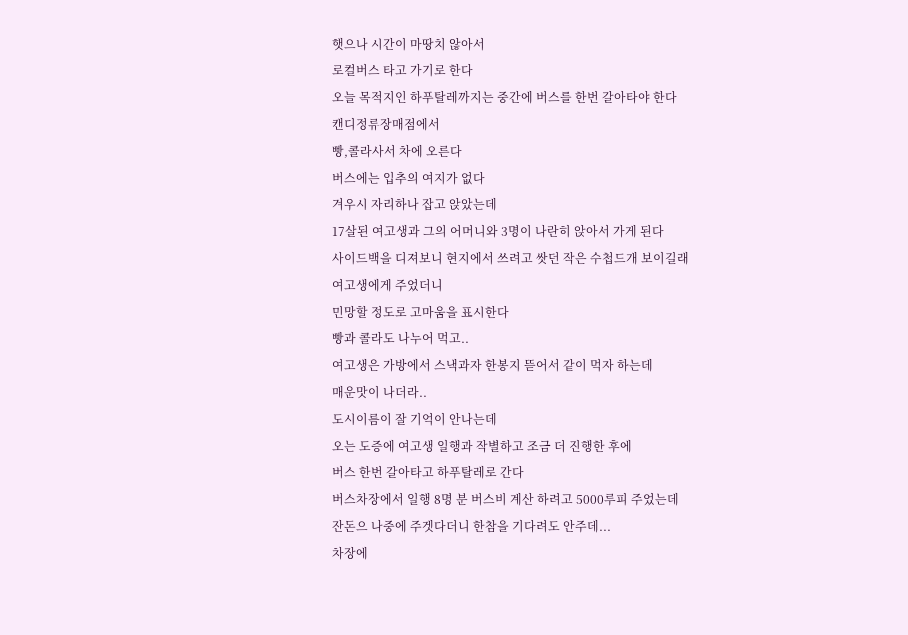햇으나 시간이 마땅치 않아서
로컬버스 타고 가기로 한다
오늘 목적지인 하푸탈레까지는 중간에 버스를 한번 갈아타야 한다
캔디정류장매점에서
빵,콜라사서 차에 오른다
버스에는 입추의 여지가 없다
겨우시 자리하나 잡고 앉았는데
17살된 여고생과 그의 어머니와 3명이 나란히 앉아서 가게 된다
사이드백을 디져보니 현지에서 쓰려고 쌋던 작은 수첩드개 보이길래
여고생에게 주었더니
민망할 정도로 고마움을 표시한다
빵과 콜라도 나누어 먹고..
여고생은 가방에서 스낵과자 한봉지 뜯어서 같이 먹자 하는데
매운맛이 나더라..
도시이름이 잘 기억이 안나는데
오는 도증에 여고생 일행과 작별하고 조금 더 진행한 후에
버스 한번 갈아타고 하푸탈레로 간다
버스차장에서 일행 8명 분 버스비 계산 하려고 5000루피 주었는데
잔돈으 나중에 주겟다더니 한참을 기다려도 안주데...
차장에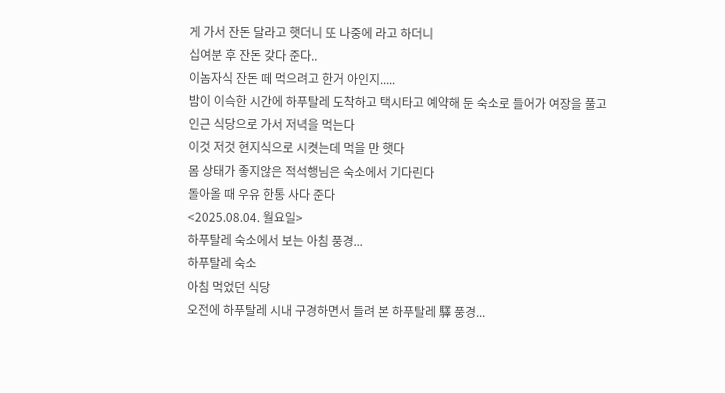게 가서 잔돈 달라고 햇더니 또 나중에 라고 하더니
십여분 후 잔돈 갖다 준다..
이놈자식 잔돈 떼 먹으려고 한거 아인지.....
밤이 이슥한 시간에 하푸탈레 도착하고 택시타고 예약해 둔 숙소로 들어가 여장을 풀고
인근 식당으로 가서 저녁을 먹는다
이것 저것 현지식으로 시켯는데 먹을 만 햇다
몸 상태가 좋지않은 적석행님은 숙소에서 기다린다
돌아올 때 우유 한통 사다 준다
<2025.08.04. 월요일>
하푸탈레 숙소에서 보는 아침 풍경...
하푸탈레 숙소
아침 먹었던 식당
오전에 하푸탈레 시내 구경하면서 들려 본 하푸탈레 驛 풍경...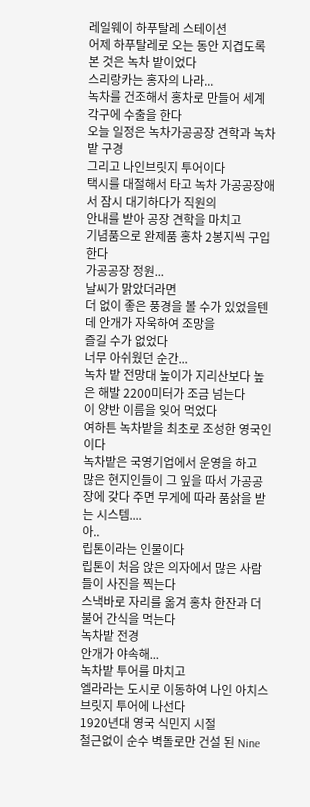레일웨이 하푸탈레 스테이션
어제 하푸탈레로 오는 동안 지겹도록 본 것은 녹차 밭이었다
스리랑카는 홍자의 나라...
녹차를 건조해서 홍차로 만들어 세계 각구에 수출을 한다
오늘 일정은 녹차가공공장 견학과 녹차밭 구경
그리고 나인브릿지 투어이다
택시를 대절해서 타고 녹차 가공공장애서 잠시 대기하다가 직원의
안내를 받아 공장 견학을 마치고
기념품으로 완제품 홍차 2봉지씩 구입한다
가공공장 정원...
날씨가 맑았더라면
더 없이 좋은 풍경을 볼 수가 있었을텐데 안개가 자욱하여 조망을
즐길 수가 없었다
너무 아쉬웠던 순간...
녹차 밭 전망대 높이가 지리산보다 높은 해발 2200미터가 조금 넘는다
이 양반 이름을 잊어 먹었다
여하튼 녹차밭을 최초로 조성한 영국인이다
녹차밭은 국영기업에서 운영을 하고
많은 현지인들이 그 잎을 따서 가공공장에 갖다 주면 무게에 따라 품삵을 받는 시스템....
아..
립톤이라는 인물이다
립톤이 처음 앉은 의자에서 많은 사람들이 사진을 찍는다
스낵바로 자리를 옮겨 홍차 한잔과 더 불어 간식을 먹는다
녹차밭 전경
안개가 야속해...
녹차밭 투어를 마치고
엘라라는 도시로 이동하여 나인 아치스 브릿지 투어에 나선다
1920년대 영국 식민지 시절
철근없이 순수 벽돌로만 건설 된 Nine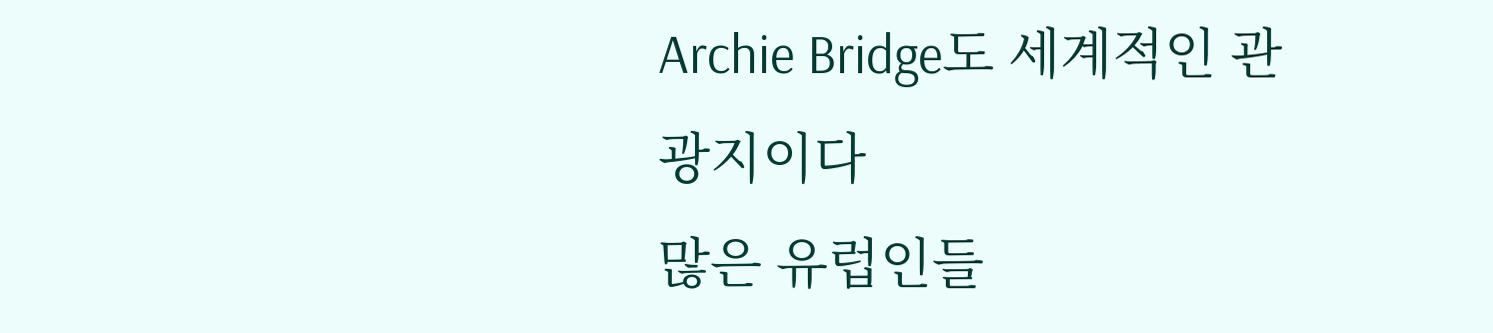Archie Bridge도 세계적인 관광지이다
많은 유럽인들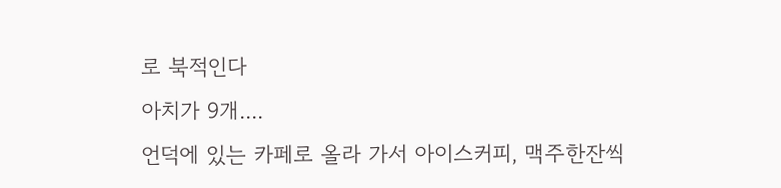로 북적인다
아치가 9개....
언덕에 있는 카페로 올라 가서 아이스커피, 맥주한잔씩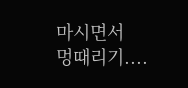마시면서
멍때리기....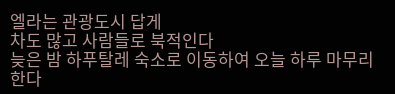엘라는 관광도시 답게
차도 많고 사람들로 북적인다
늦은 밤 하푸탈레 숙소로 이동하여 오늘 하루 마무리 한다